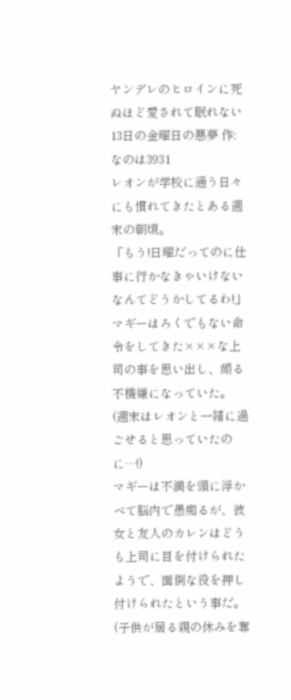ヤンデレのヒロインに死ぬほど愛されて眠れない13日の金曜日の悪夢 作:なのは3931
レオンが学校に通う日々にも慣れてきたとある週末の朝頃。
「もう!日曜だってのに仕事に行かなきゃいけないなんてどうかしてるわ!」
マギーはろくでもない命令をしてきた×××な上司の事を思い出し、頗る不機嫌になっていた。
(週末はレオンと一緒に過ごせると思っていたのに…!)
マギーは不満を頭に浮かべて脳内で愚痴るが、彼女と友人のカレンはどうも上司に目を付けられたようで、面倒な役を押し付けられたという事だ。
(子供が居る親の休みを奪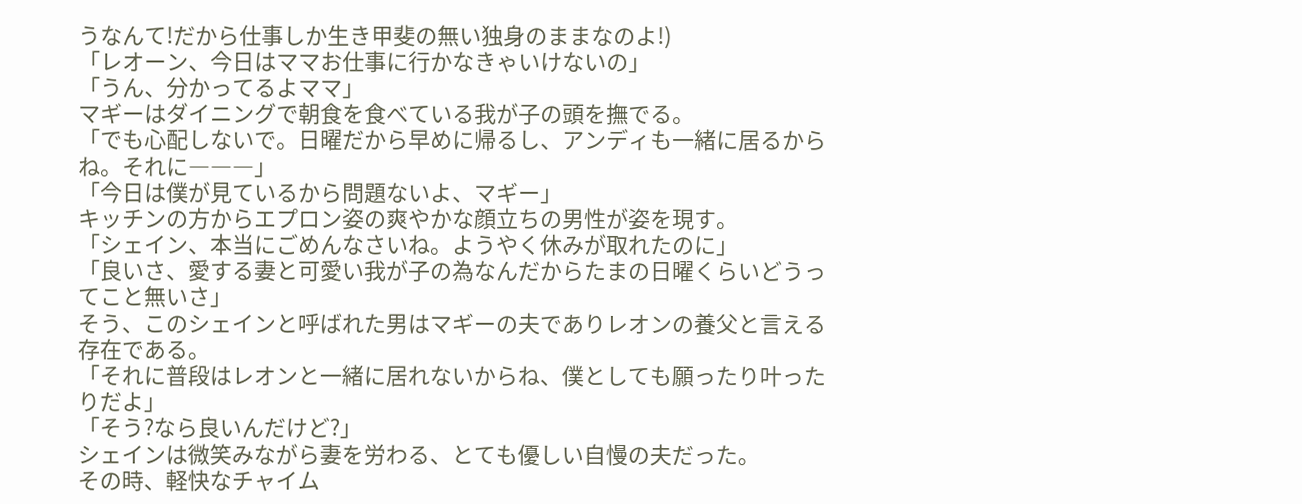うなんて!だから仕事しか生き甲斐の無い独身のままなのよ!)
「レオーン、今日はママお仕事に行かなきゃいけないの」
「うん、分かってるよママ」
マギーはダイニングで朝食を食べている我が子の頭を撫でる。
「でも心配しないで。日曜だから早めに帰るし、アンディも一緒に居るからね。それに―――」
「今日は僕が見ているから問題ないよ、マギー」
キッチンの方からエプロン姿の爽やかな顔立ちの男性が姿を現す。
「シェイン、本当にごめんなさいね。ようやく休みが取れたのに」
「良いさ、愛する妻と可愛い我が子の為なんだからたまの日曜くらいどうってこと無いさ」
そう、このシェインと呼ばれた男はマギーの夫でありレオンの養父と言える存在である。
「それに普段はレオンと一緒に居れないからね、僕としても願ったり叶ったりだよ」
「そう?なら良いんだけど?」
シェインは微笑みながら妻を労わる、とても優しい自慢の夫だった。
その時、軽快なチャイム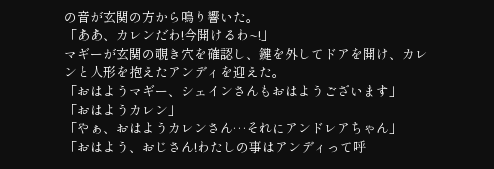の音が玄関の方から鳴り響いた。
「ああ、カレンだわ!今開けるわ~!」
マギーが玄関の覗き穴を確認し、鍵を外してドアを開け、カレンと人形を抱えたアンディを迎えた。
「おはようマギー、シェインさんもおはようございます」
「おはようカレン」
「やぁ、おはようカレンさん…それにアンドレアちゃん」
「おはよう、おじさん!わたしの事はアンディって呼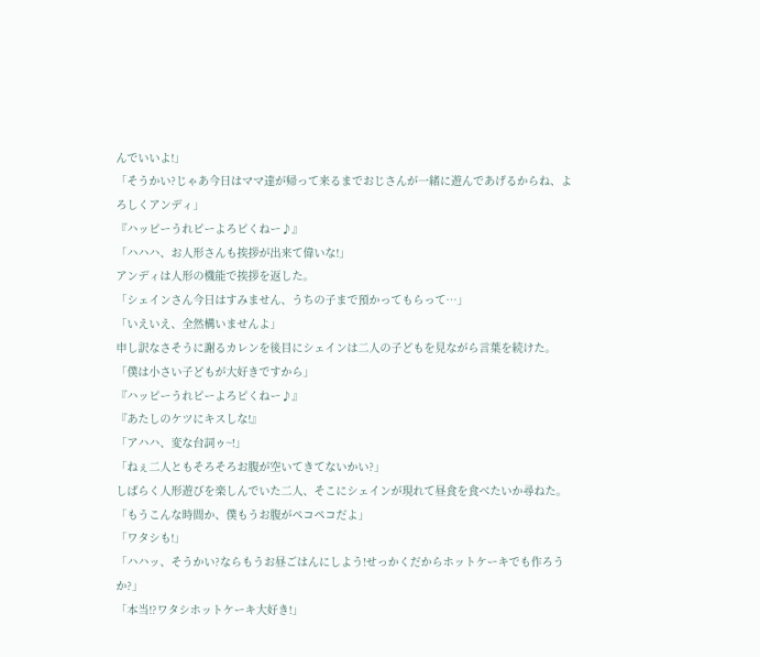んでいいよ!」
「そうかい?じゃあ今日はママ達が帰って来るまでおじさんが一緒に遊んであげるからね、よろしくアンディ」
『ハッピーうれピーよろピくねー♪』
「ハハハ、お人形さんも挨拶が出来て偉いな!」
アンディは人形の機能で挨拶を返した。
「シェインさん今日はすみません、うちの子まで預かってもらって…」
「いえいえ、全然構いませんよ」
申し訳なさそうに謝るカレンを後目にシェインは二人の子どもを見ながら言葉を続けた。
「僕は小さい子どもが大好きですから」
『ハッピーうれピーよろピくねー♪』
『あたしのケツにキスしな!』
「アハハ、変な台詞ゥ~!」
「ねぇ二人ともそろそろお腹が空いてきてないかい?」
しばらく人形遊びを楽しんでいた二人、そこにシェインが現れて昼食を食べたいか尋ねた。
「もうこんな時間か、僕もうお腹がペコペコだよ」
「ワタシも!」
「ハハッ、そうかい?ならもうお昼ごはんにしよう!せっかくだからホットケーキでも作ろうか?」
「本当!?ワタシホットケーキ大好き!」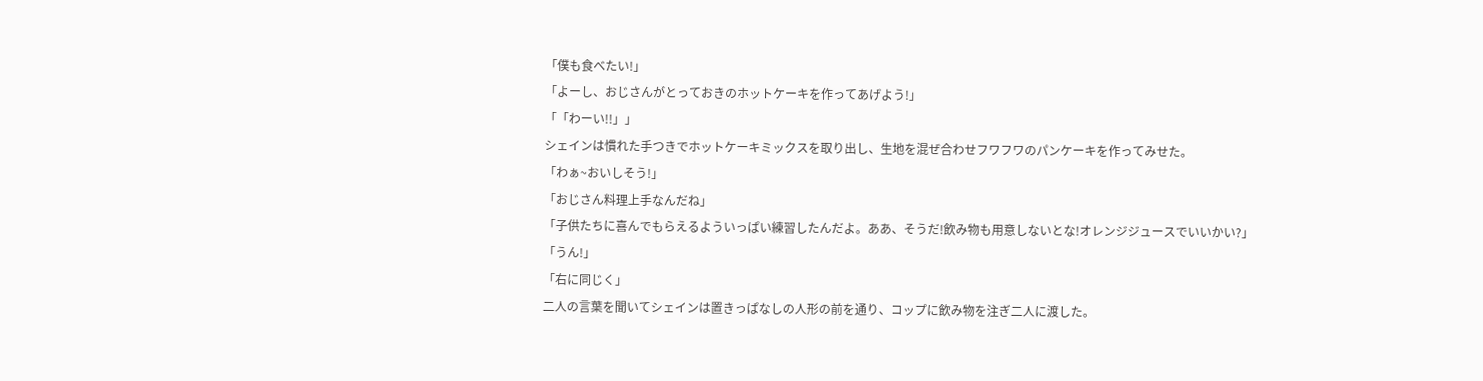「僕も食べたい!」
「よーし、おじさんがとっておきのホットケーキを作ってあげよう!」
「「わーい!!」」
シェインは慣れた手つきでホットケーキミックスを取り出し、生地を混ぜ合わせフワフワのパンケーキを作ってみせた。
「わぁ~おいしそう!」
「おじさん料理上手なんだね」
「子供たちに喜んでもらえるよういっぱい練習したんだよ。ああ、そうだ!飲み物も用意しないとな!オレンジジュースでいいかい?」
「うん!」
「右に同じく」
二人の言葉を聞いてシェインは置きっぱなしの人形の前を通り、コップに飲み物を注ぎ二人に渡した。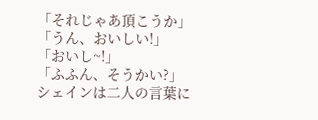「それじゃあ頂こうか」
「うん、おいしい!」
「おいし~!」
「ふふん、そうかい?」
シェインは二人の言葉に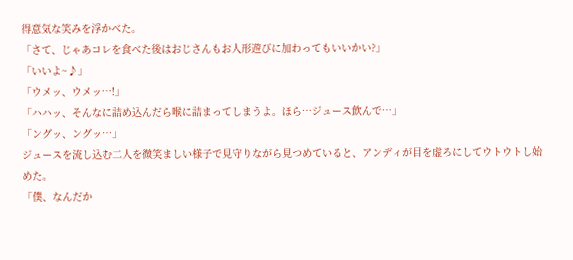得意気な笑みを浮かべた。
「さて、じゃあコレを食べた後はおじさんもお人形遊びに加わってもいいかい?」
「いいよ~♪」
「ウメッ、ウメッ…!」
「ハハッ、そんなに詰め込んだら喉に詰まってしまうよ。ほら…ジュース飲んで…」
「ングッ、ングッ…」
ジュースを流し込む二人を微笑ましい様子で見守りながら見つめていると、アンディが目を虚ろにしてウトウトし始めた。
「僕、なんだか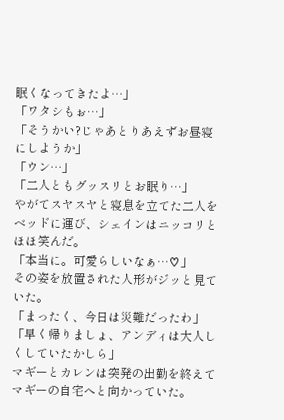眠くなってきたよ…」
「ワタシもぉ…」
「そうかい?じゃあとりあえずお昼寝にしようか」
「ウン…」
「二人ともグッスリとお眠り…」
やがてスヤスヤと寝息を立てた二人をベッドに運び、シェインはニッコリとほほ笑んだ。
「本当に。可愛らしいなぁ…♡」
その姿を放置された人形がジッと見ていた。
「まったく、今日は災難だったわ」
「早く帰りましょ、アンディは大人しくしていたかしら」
マギーとカレンは突発の出勤を終えてマギーの自宅へと向かっていた。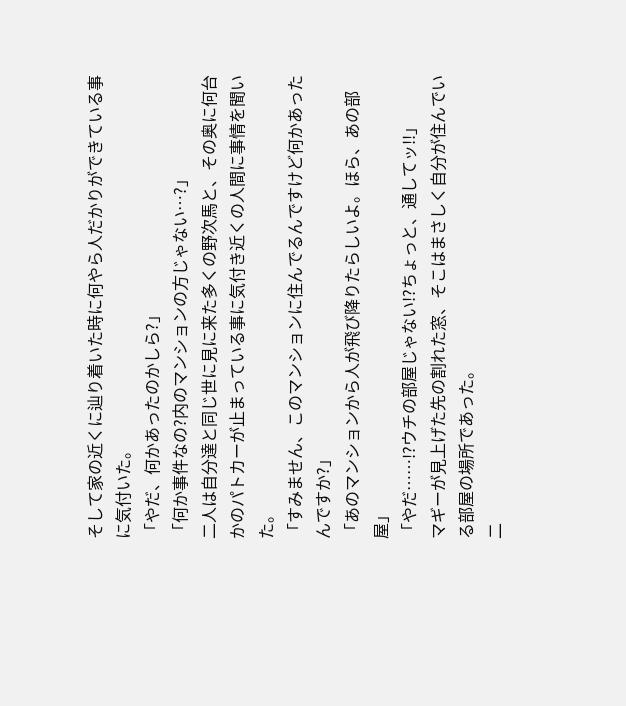そして家の近くに辿り着いた時に何やら人だかりができている事に気付いた。
「やだ、何かあったのかしら?」
「何か事件なの?内のマンションの方じゃない…?」
二人は自分達と同じ世に見に来た多くの野次馬と、その奥に何台かのパトカーが止まっている事に気付き近くの人間に事情を聞いた。
「すみません、このマンションに住んでるんですけど何かあったんですか?」
「あのマンションから人が飛び降りたらしいよ。ほら、あの部屋」
「やだ……!?ウチの部屋じゃない!?ちょっと、通してッ!!」
マギーが見上げた先の割れた窓、そこはまさしく自分が住んでいる部屋の場所であった。
二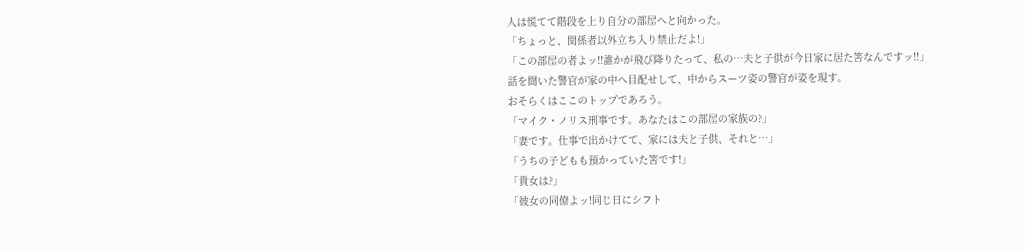人は慌てて階段を上り自分の部屋へと向かった。
「ちょっと、関係者以外立ち入り禁止だよ!」
「この部屋の者よッ!!誰かが飛び降りたって、私の…夫と子供が今日家に居た筈なんですッ!!」
話を聞いた警官が家の中へ目配せして、中からスーツ姿の警官が姿を現す。
おそらくはここのトップであろう。
「マイク・ノリス刑事です。あなたはこの部屋の家族の?」
「妻です。仕事で出かけてて、家には夫と子供、それと…」
「うちの子どもも預かっていた筈です!」
「貴女は?」
「彼女の同僚よッ!同じ日にシフト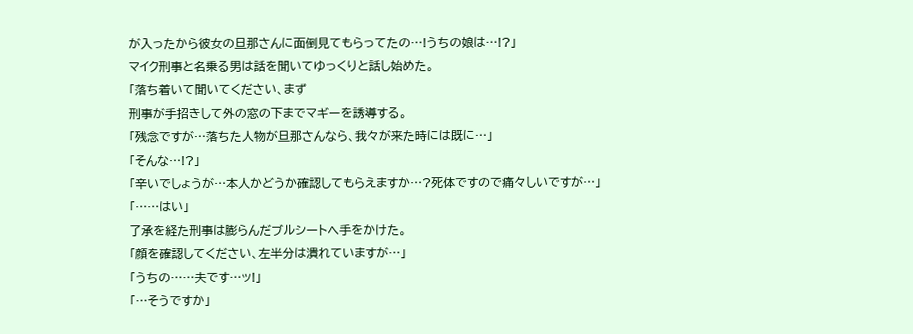が入ったから彼女の旦那さんに面倒見てもらってたの…!うちの娘は…!?」
マイク刑事と名乗る男は話を聞いてゆっくりと話し始めた。
「落ち着いて聞いてください、まず
刑事が手招きして外の窓の下までマギーを誘導する。
「残念ですが…落ちた人物が旦那さんなら、我々が来た時には既に…」
「そんな…!?」
「辛いでしょうが…本人かどうか確認してもらえますか…?死体ですので痛々しいですが…」
「……はい」
了承を経た刑事は膨らんだブルシートへ手をかけた。
「顔を確認してください、左半分は潰れていますが…」
「うちの……夫です…ッ!」
「…そうですか」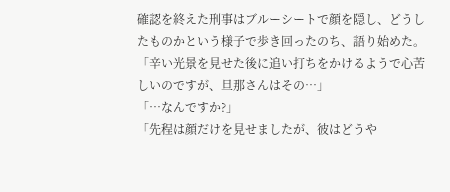確認を終えた刑事はブルーシートで顔を隠し、どうしたものかという様子で歩き回ったのち、語り始めた。
「辛い光景を見せた後に追い打ちをかけるようで心苦しいのですが、旦那さんはその…」
「…なんですか?」
「先程は顔だけを見せましたが、彼はどうや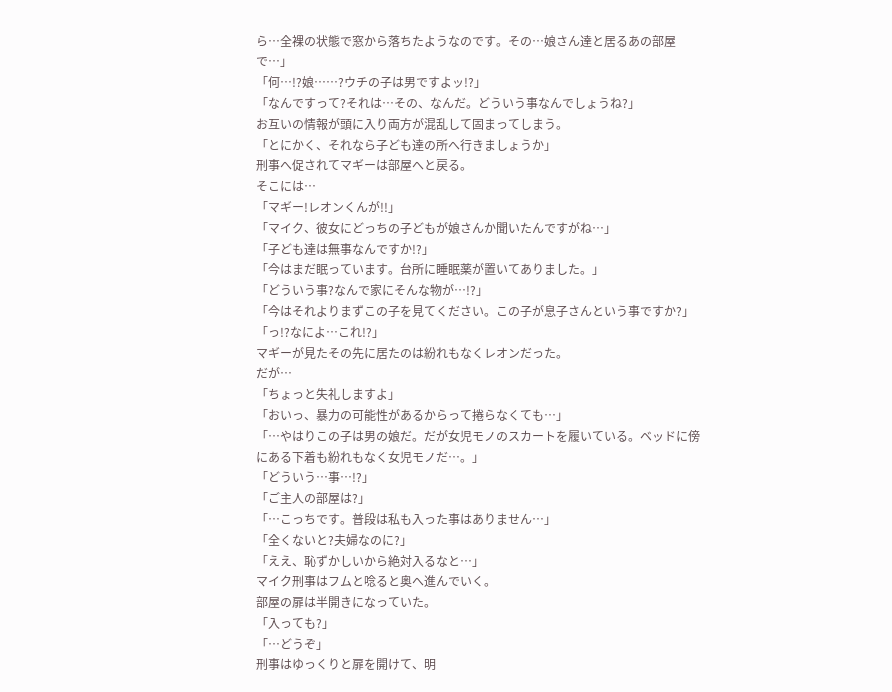ら…全裸の状態で窓から落ちたようなのです。その…娘さん達と居るあの部屋で…」
「何…!?娘……?ウチの子は男ですよッ!?」
「なんですって?それは…その、なんだ。どういう事なんでしょうね?」
お互いの情報が頭に入り両方が混乱して固まってしまう。
「とにかく、それなら子ども達の所へ行きましょうか」
刑事へ促されてマギーは部屋へと戻る。
そこには…
「マギー!レオンくんが!!」
「マイク、彼女にどっちの子どもが娘さんか聞いたんですがね…」
「子ども達は無事なんですか!?」
「今はまだ眠っています。台所に睡眠薬が置いてありました。」
「どういう事?なんで家にそんな物が…!?」
「今はそれよりまずこの子を見てください。この子が息子さんという事ですか?」
「っ!?なによ…これ!?」
マギーが見たその先に居たのは紛れもなくレオンだった。
だが…
「ちょっと失礼しますよ」
「おいっ、暴力の可能性があるからって捲らなくても…」
「…やはりこの子は男の娘だ。だが女児モノのスカートを履いている。ベッドに傍にある下着も紛れもなく女児モノだ…。」
「どういう…事…!?」
「ご主人の部屋は?」
「…こっちです。普段は私も入った事はありません…」
「全くないと?夫婦なのに?」
「ええ、恥ずかしいから絶対入るなと…」
マイク刑事はフムと唸ると奥へ進んでいく。
部屋の扉は半開きになっていた。
「入っても?」
「…どうぞ」
刑事はゆっくりと扉を開けて、明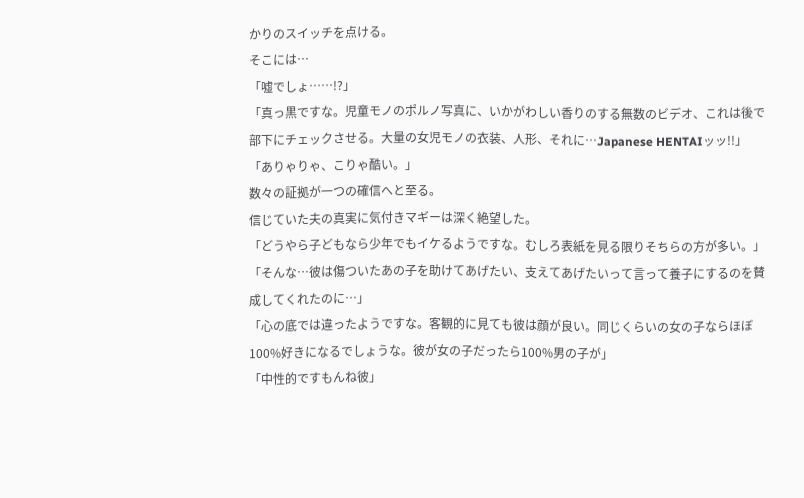かりのスイッチを点ける。
そこには…
「嘘でしょ……!?」
「真っ黒ですな。児童モノのポルノ写真に、いかがわしい香りのする無数のビデオ、これは後で部下にチェックさせる。大量の女児モノの衣装、人形、それに…Japanese HENTAIッッ!!」
「ありゃりゃ、こりゃ酷い。」
数々の証拠が一つの確信へと至る。
信じていた夫の真実に気付きマギーは深く絶望した。
「どうやら子どもなら少年でもイケるようですな。むしろ表紙を見る限りそちらの方が多い。」
「そんな…彼は傷ついたあの子を助けてあげたい、支えてあげたいって言って養子にするのを賛成してくれたのに…」
「心の底では違ったようですな。客観的に見ても彼は顔が良い。同じくらいの女の子ならほぼ100%好きになるでしょうな。彼が女の子だったら100%男の子が」
「中性的ですもんね彼」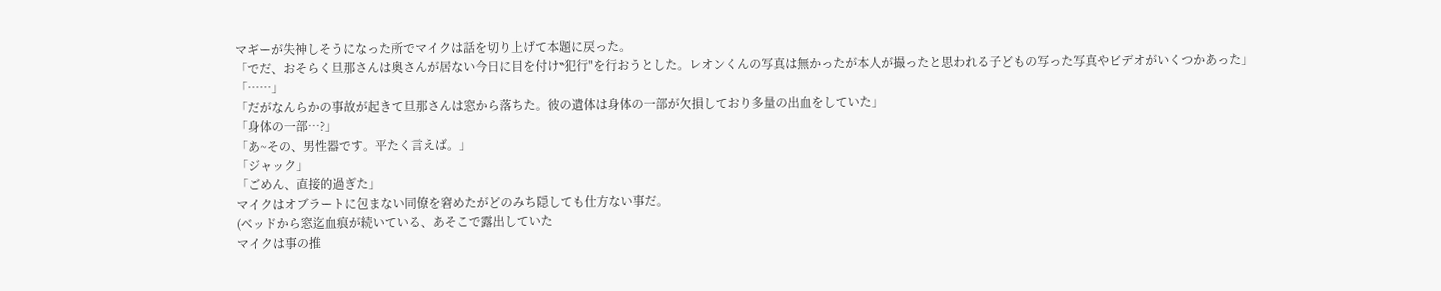マギーが失神しそうになった所でマイクは話を切り上げて本題に戻った。
「でだ、おそらく旦那さんは奥さんが居ない今日に目を付け‶犯行"を行おうとした。レオンくんの写真は無かったが本人が撮ったと思われる子どもの写った写真やビデオがいくつかあった」
「……」
「だがなんらかの事故が起きて旦那さんは窓から落ちた。彼の遺体は身体の一部が欠損しており多量の出血をしていた」
「身体の一部…?」
「あ~その、男性器です。平たく言えば。」
「ジャック」
「ごめん、直接的過ぎた」
マイクはオブラートに包まない同僚を窘めたがどのみち隠しても仕方ない事だ。
(ベッドから窓迄血痕が続いている、あそこで露出していた
マイクは事の推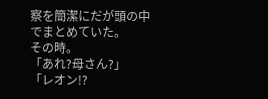察を簡潔にだが頭の中でまとめていた。
その時。
「あれ?母さん?」
「レオン!?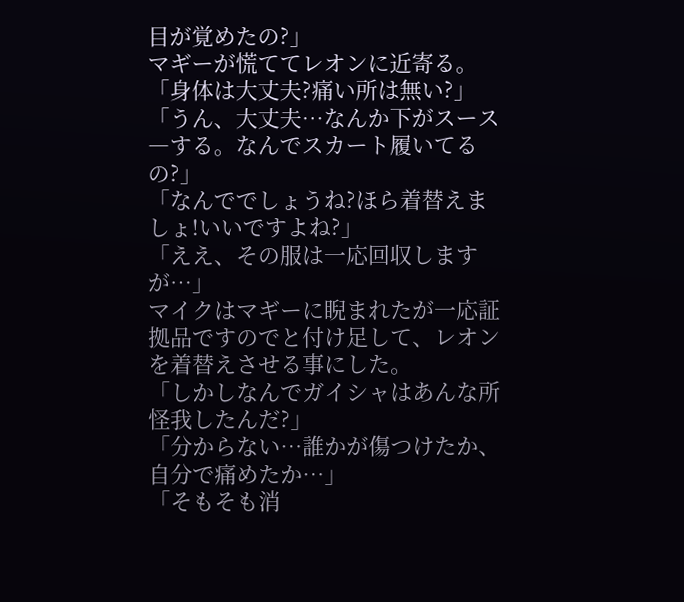目が覚めたの?」
マギーが慌ててレオンに近寄る。
「身体は大丈夫?痛い所は無い?」
「うん、大丈夫…なんか下がスース―する。なんでスカート履いてるの?」
「なんででしょうね?ほら着替えましょ!いいですよね?」
「ええ、その服は一応回収しますが…」
マイクはマギーに睨まれたが一応証拠品ですのでと付け足して、レオンを着替えさせる事にした。
「しかしなんでガイシャはあんな所怪我したんだ?」
「分からない…誰かが傷つけたか、自分で痛めたか…」
「そもそも消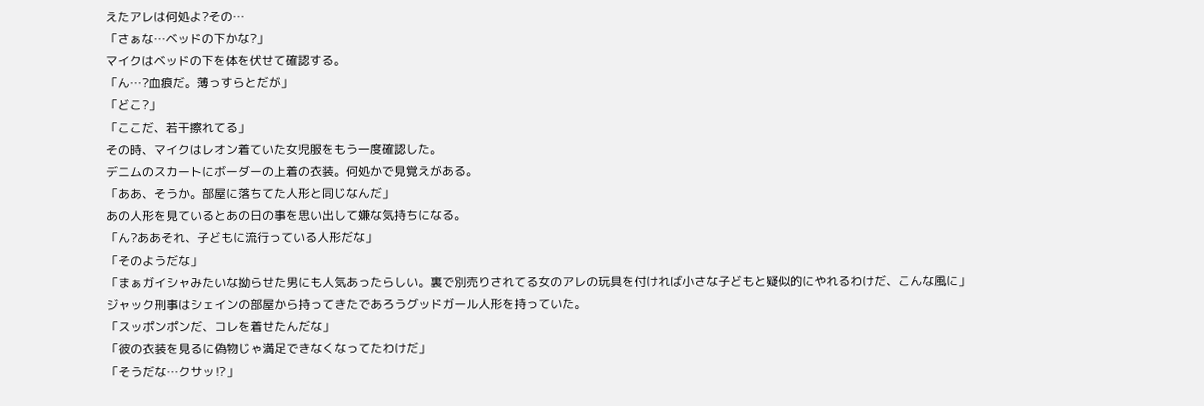えたアレは何処よ?その…
「さぁな…ベッドの下かな?」
マイクはベッドの下を体を伏せて確認する。
「ん…?血痕だ。薄っすらとだが」
「どこ?」
「ここだ、若干擦れてる」
その時、マイクはレオン着ていた女児服をもう一度確認した。
デニムのスカートにボーダーの上着の衣装。何処かで見覚えがある。
「ああ、そうか。部屋に落ちてた人形と同じなんだ」
あの人形を見ているとあの日の事を思い出して嫌な気持ちになる。
「ん?ああそれ、子どもに流行っている人形だな」
「そのようだな」
「まぁガイシャみたいな拗らせた男にも人気あったらしい。裏で別売りされてる女のアレの玩具を付ければ小さな子どもと疑似的にやれるわけだ、こんな風に」
ジャック刑事はシェインの部屋から持ってきたであろうグッドガール人形を持っていた。
「スッポンポンだ、コレを着せたんだな」
「彼の衣装を見るに偽物じゃ満足できなくなってたわけだ」
「そうだな…クサッ⁉」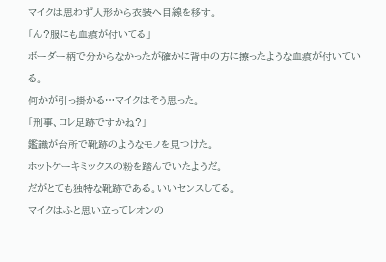マイクは思わず人形から衣装へ目線を移す。
「ん?服にも血痕が付いてる」
ボーダー柄で分からなかったが確かに背中の方に擦ったような血痕が付いている。
何かが引っ掛かる…マイクはそう思った。
「刑事、コレ足跡ですかね?」
鑑識が台所で靴跡のようなモノを見つけた。
ホットケーキミックスの粉を踏んでいたようだ。
だがとても独特な靴跡である。いいセンスしてる。
マイクはふと思い立ってレオンの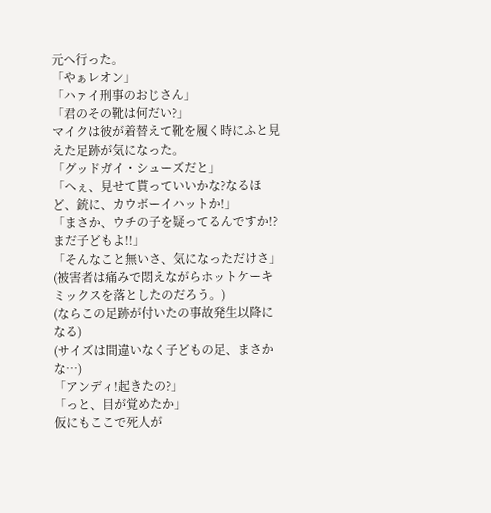元へ行った。
「やぁレオン」
「ハァイ刑事のおじさん」
「君のその靴は何だい?」
マイクは彼が着替えて靴を履く時にふと見えた足跡が気になった。
「グッドガイ・シューズだと」
「へぇ、見せて貰っていいかな?なるほど、銃に、カウボーイハットか!」
「まさか、ウチの子を疑ってるんですか!?まだ子どもよ!!」
「そんなこと無いさ、気になっただけさ」
(被害者は痛みで悶えながらホットケーキミックスを落としたのだろう。)
(ならこの足跡が付いたの事故発生以降になる)
(サイズは間違いなく子どもの足、まさかな…)
「アンディ!起きたの?」
「っと、目が覚めたか」
仮にもここで死人が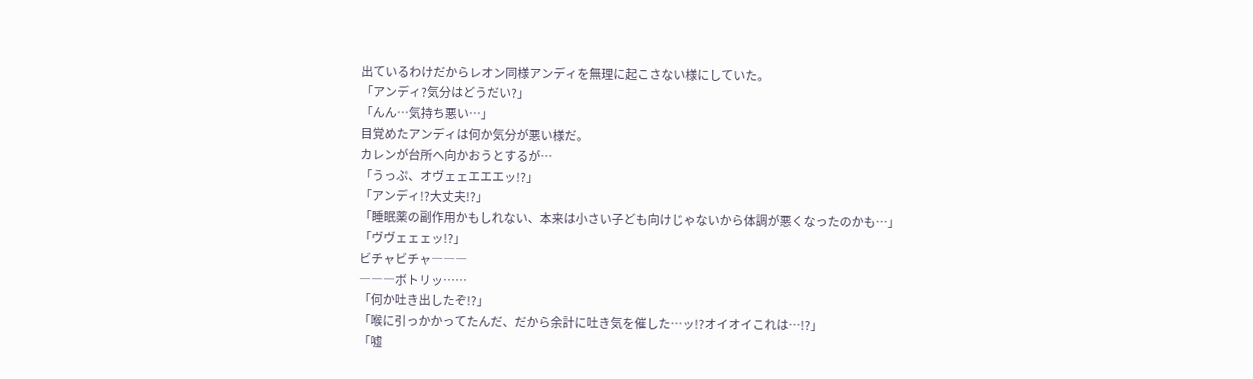出ているわけだからレオン同様アンディを無理に起こさない様にしていた。
「アンディ?気分はどうだい?」
「んん…気持ち悪い…」
目覚めたアンディは何か気分が悪い様だ。
カレンが台所へ向かおうとするが…
「うっぷ、オヴェェエエエッ!?」
「アンディ!?大丈夫!?」
「睡眠薬の副作用かもしれない、本来は小さい子ども向けじゃないから体調が悪くなったのかも…」
「ヴヴェェェッ!?」
ビチャビチャ―――
―――ボトリッ……
「何か吐き出したぞ!?」
「喉に引っかかってたんだ、だから余計に吐き気を催した…ッ!?オイオイこれは…!?」
「嘘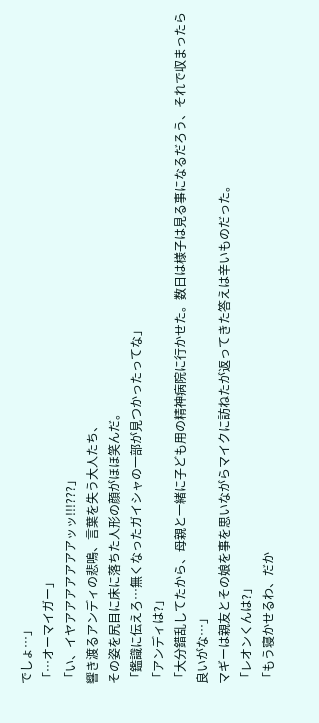でしょ…」
「…オーマイガー」
「い、イヤアアアアアアアッッ!!!???」
響き渡るアンディの悲鳴、言葉を失う大人たち、
その姿を尻目に床に落ちた人形の顔がほほ笑んだ。
「鑑識に伝えろ…無くなったガイシャの一部が見つかったってな」
「アンディは?」
「大分錯乱してたから、母親と一緒に子ども用の精神病院に行かせた。数日は様子は見る事になるだろう、それで収まったら良いがな…」
マギーは親友とその娘を事を思いながらマイクに訪ねたが返ってきた答えは辛いものだった。
「レオンくんは?」
「もう寝かせるわ、だか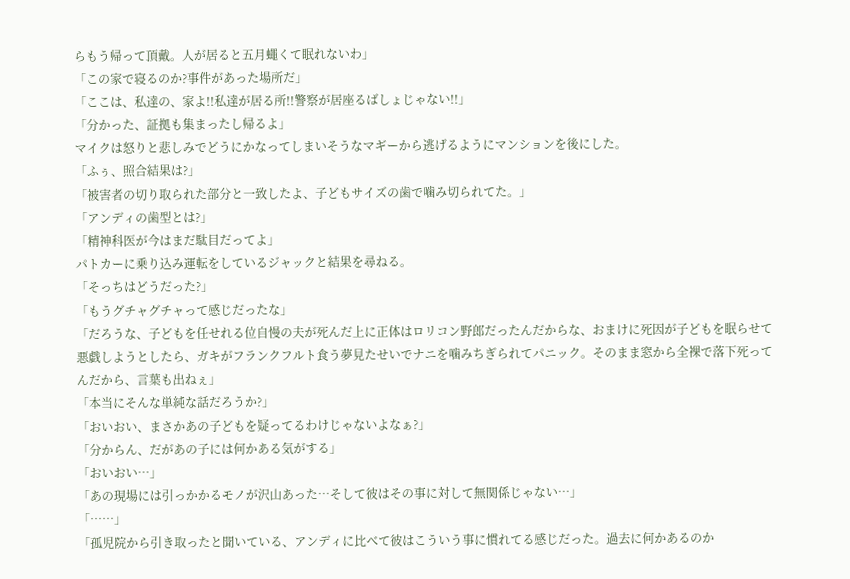らもう帰って頂戴。人が居ると五月蠅くて眠れないわ」
「この家で寝るのか?事件があった場所だ」
「ここは、私達の、家よ!!私達が居る所!!警察が居座るばしょじゃない!!」
「分かった、証拠も集まったし帰るよ」
マイクは怒りと悲しみでどうにかなってしまいそうなマギーから逃げるようにマンションを後にした。
「ふぅ、照合結果は?」
「被害者の切り取られた部分と一致したよ、子どもサイズの歯で噛み切られてた。」
「アンディの歯型とは?」
「精神科医が今はまだ駄目だってよ」
パトカーに乗り込み運転をしているジャックと結果を尋ねる。
「そっちはどうだった?」
「もうグチャグチャって感じだったな」
「だろうな、子どもを任せれる位自慢の夫が死んだ上に正体はロリコン野郎だったんだからな、おまけに死因が子どもを眠らせて悪戯しようとしたら、ガキがフランクフルト食う夢見たせいでナニを噛みちぎられてパニック。そのまま窓から全裸で落下死ってんだから、言葉も出ねぇ」
「本当にそんな単純な話だろうか?」
「おいおい、まさかあの子どもを疑ってるわけじゃないよなぁ?」
「分からん、だがあの子には何かある気がする」
「おいおい…」
「あの現場には引っかかるモノが沢山あった…そして彼はその事に対して無関係じゃない…」
「……」
「孤児院から引き取ったと聞いている、アンディに比べて彼はこういう事に慣れてる感じだった。過去に何かあるのか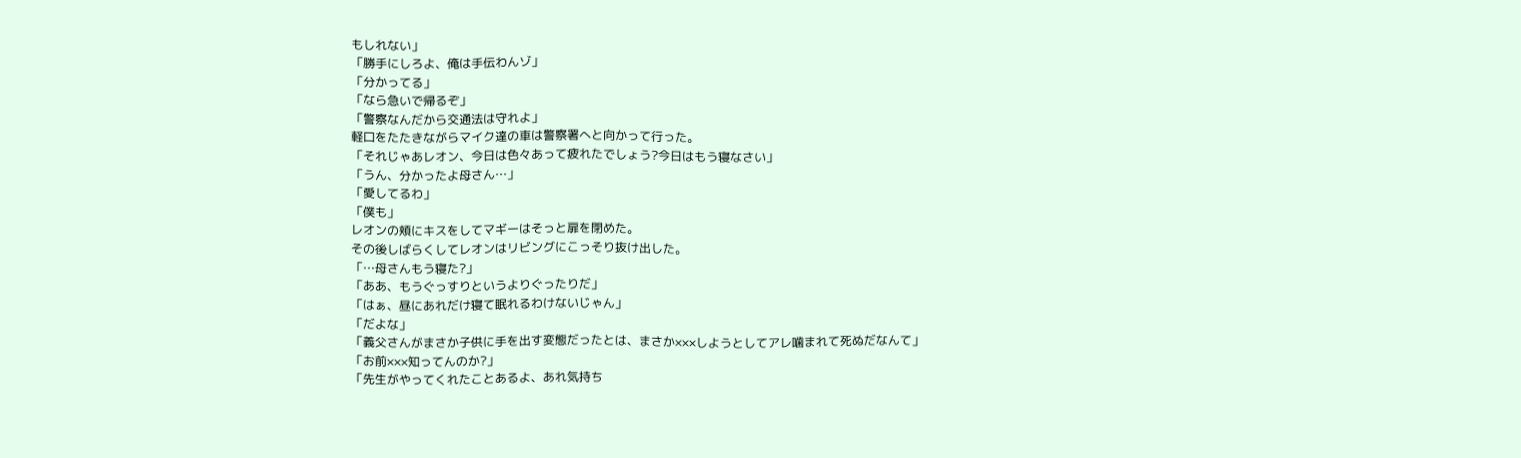もしれない」
「勝手にしろよ、俺は手伝わんゾ」
「分かってる」
「なら急いで帰るぞ」
「警察なんだから交通法は守れよ」
軽口をたたきながらマイク達の車は警察署へと向かって行った。
「それじゃあレオン、今日は色々あって疲れたでしょう?今日はもう寝なさい」
「うん、分かったよ母さん…」
「愛してるわ」
「僕も」
レオンの頬にキスをしてマギーはそっと扉を閉めた。
その後しばらくしてレオンはリビングにこっそり抜け出した。
「…母さんもう寝た?」
「ああ、もうぐっすりというよりぐったりだ」
「はぁ、昼にあれだけ寝て眠れるわけないじゃん」
「だよな」
「義父さんがまさか子供に手を出す変態だったとは、まさか×××しようとしてアレ噛まれて死ぬだなんて」
「お前×××知ってんのか?」
「先生がやってくれたことあるよ、あれ気持ち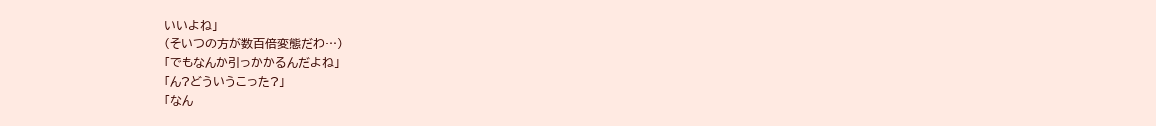いいよね」
(そいつの方が数百倍変態だわ…)
「でもなんか引っかかるんだよね」
「ん?どういうこった?」
「なん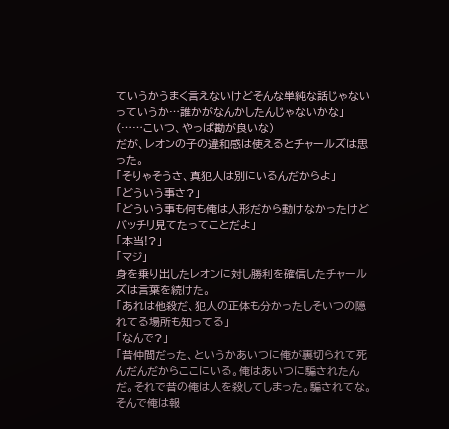ていうかうまく言えないけどそんな単純な話じゃないっていうか…誰かがなんかしたんじゃないかな」
(……こいつ、やっぱ勘が良いな)
だが、レオンの子の違和感は使えるとチャールズは思った。
「そりゃそうさ、真犯人は別にいるんだからよ」
「どういう事さ?」
「どういう事も何も俺は人形だから動けなかったけどバッチリ見てたってことだよ」
「本当!?」
「マジ」
身を乗り出したレオンに対し勝利を確信したチャールズは言葉を続けた。
「あれは他殺だ、犯人の正体も分かったしそいつの隠れてる場所も知ってる」
「なんで?」
「昔仲間だった、というかあいつに俺が裏切られて死んだんだからここにいる。俺はあいつに騙されたんだ。それで昔の俺は人を殺してしまった。騙されてな。そんで俺は報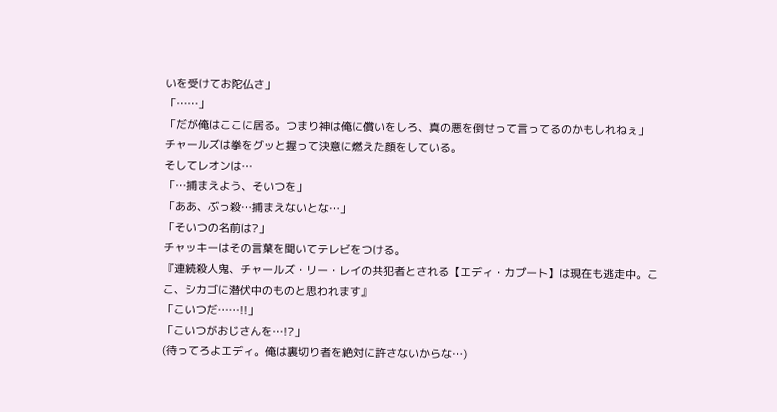いを受けてお陀仏さ」
「……」
「だが俺はここに居る。つまり神は俺に償いをしろ、真の悪を倒せって言ってるのかもしれねぇ」
チャールズは拳をグッと握って決意に燃えた顔をしている。
そしてレオンは…
「…捕まえよう、そいつを」
「ああ、ぶっ殺…捕まえないとな…」
「そいつの名前は?」
チャッキーはその言葉を聞いてテレビをつける。
『連続殺人鬼、チャールズ・リー・レイの共犯者とされる【エディ・カプート】は現在も逃走中。ここ、シカゴに潜伏中のものと思われます』
「こいつだ……!!」
「こいつがおじさんを…!?」
(待ってろよエディ。俺は裏切り者を絶対に許さないからな…)